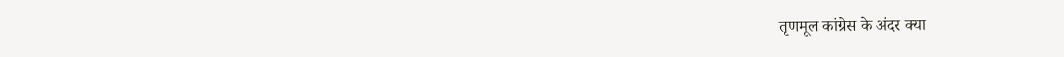तृणमूल कांग्रेस के अंदर क्या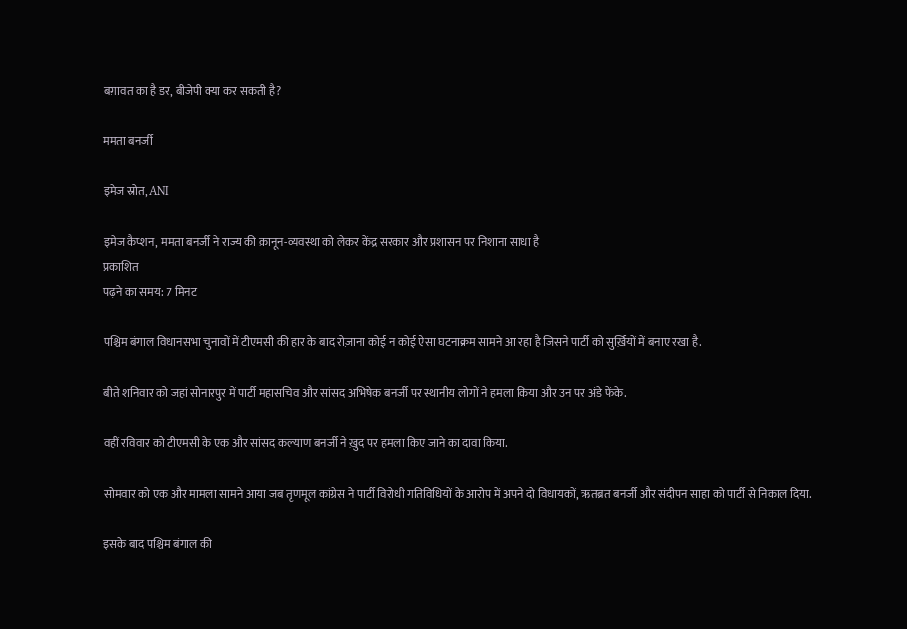बग़ावत का है डर, बीजेपी क्या कर सकती है?

ममता बनर्जी

इमेज स्रोत, ANI

इमेज कैप्शन, ममता बनर्जी ने राज्य की क़ानून-व्यवस्था को लेकर केंद्र सरकार और प्रशासन पर निशाना साधा है
प्रकाशित
पढ़ने का समय: 7 मिनट

पश्चिम बंगाल विधानसभा चुनावों में टीएमसी की हार के बाद रोज़ाना कोई न कोई ऐसा घटनाक्रम सामने आ रहा है जिसने पार्टी को सुर्ख़ियों में बनाए रखा है.

बीते शनिवार को जहां सोनारपुर में पार्टी महासचिव और सांसद अभिषेक बनर्जी पर स्थानीय लोगों ने हमला किया और उन पर अंडे फेंके.

वहीं रविवार को टीएमसी के एक और सांसद कल्याण बनर्जी ने ख़ुद पर हमला किए जाने का दावा किया.

सोमवार को एक और मामला सामने आया जब तृणमूल कांग्रेस ने पार्टी विरोधी गतिविधियों के आरोप में अपने दो विधायकों, ऋतब्रत बनर्जी और संदीपन साहा को पार्टी से निकाल दिया.

इसके बाद पश्चिम बंगाल की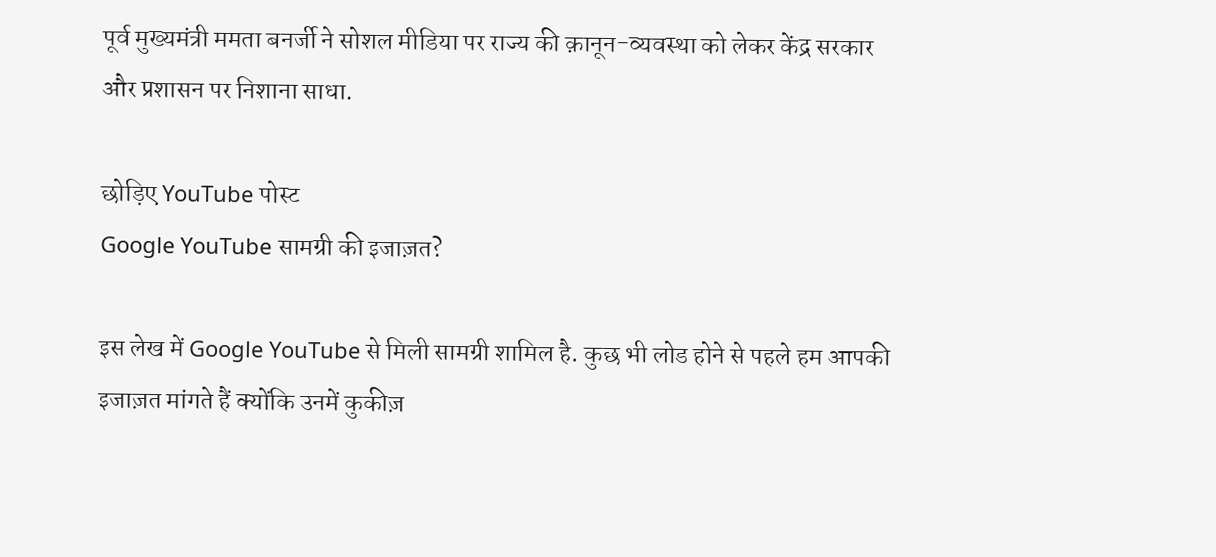पूर्व मुख्यमंत्री ममता बनर्जी ने सोशल मीडिया पर राज्य की क़ानून-व्यवस्था को लेकर केंद्र सरकार और प्रशासन पर निशाना साधा.

छोड़िए YouTube पोस्ट
Google YouTube सामग्री की इजाज़त?

इस लेख में Google YouTube से मिली सामग्री शामिल है. कुछ भी लोड होने से पहले हम आपकी इजाज़त मांगते हैं क्योंकि उनमें कुकीज़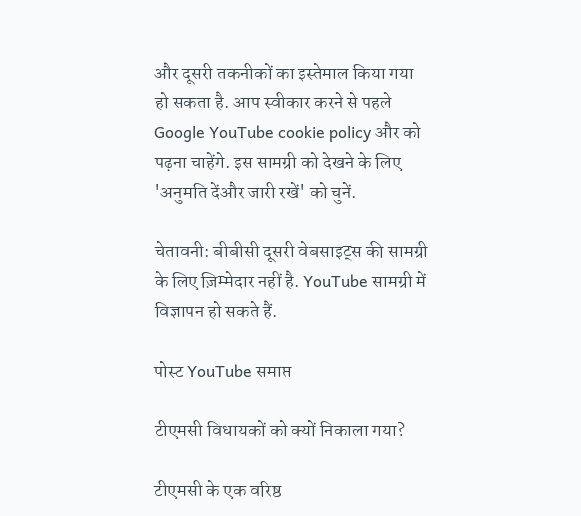और दूसरी तकनीकों का इस्तेमाल किया गया हो सकता है. आप स्वीकार करने से पहले Google YouTube cookie policy और को पढ़ना चाहेंगे. इस सामग्री को देखने के लिए 'अनुमति देंऔर जारी रखें' को चुनें.

चेतावनी: बीबीसी दूसरी वेबसाइट्स की सामग्री के लिए ज़िम्मेदार नहीं है. YouTube सामग्री में विज्ञापन हो सकते हैं.

पोस्ट YouTube समाप्त

टीएमसी विधायकों को क्यों निकाला गया?

टीएमसी के एक वरिष्ठ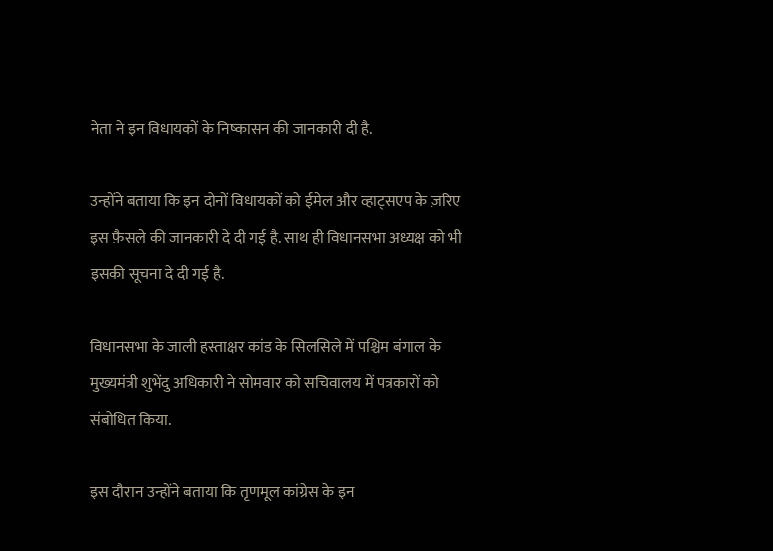नेता ने इन विधायकों के निष्कासन की जानकारी दी है.

उन्होंने बताया कि इन दोनों विधायकों को ईमेल और व्हाट्सएप के ज़रिए इस फ़ैसले की जानकारी दे दी गई है. साथ ही विधानसभा अध्यक्ष को भी इसकी सूचना दे दी गई है.

विधानसभा के जाली हस्ताक्षर कांड के सिलसिले में पश्चिम बंगाल के मुख्यमंत्री शुभेंदु अधिकारी ने सोमवार को सचिवालय में पत्रकारों को संबोधित किया.

इस दौरान उन्होंने बताया कि तृणमूल कांग्रेस के इन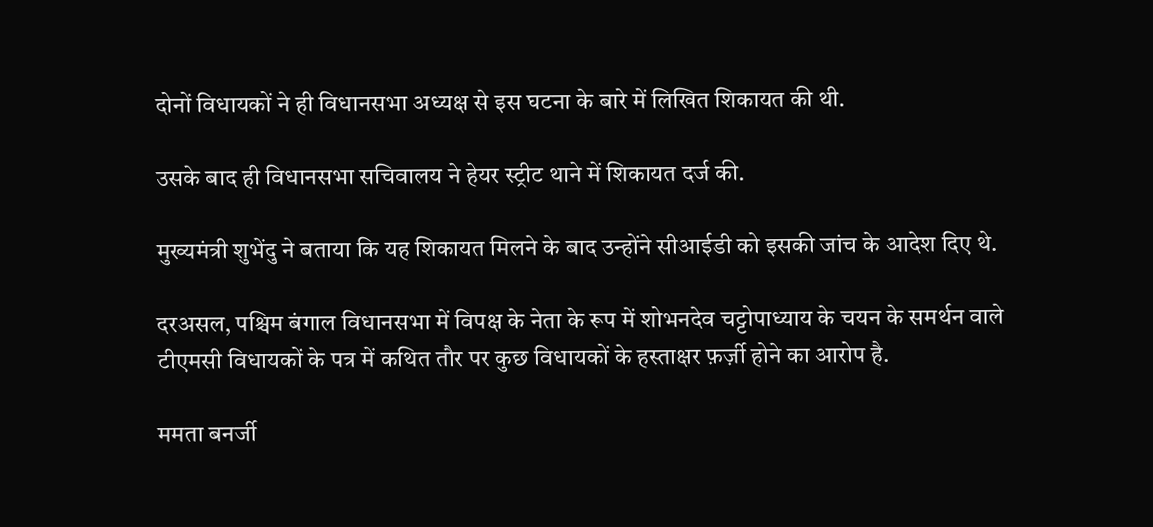दोनों विधायकों ने ही विधानसभा अध्यक्ष से इस घटना के बारे में लिखित शिकायत की थी.

उसके बाद ही विधानसभा सचिवालय ने हेयर स्ट्रीट थाने में शिकायत दर्ज की.

मुख्यमंत्री शुभेंदु ने बताया कि यह शिकायत मिलने के बाद उन्होंने सीआईडी को इसकी जांच के आदेश दिए थे.

दरअसल, पश्चिम बंगाल विधानसभा में विपक्ष के नेता के रूप में शोभनदेव चट्टोपाध्याय के चयन के समर्थन वाले टीएमसी विधायकों के पत्र में कथित तौर पर कुछ विधायकों के हस्ताक्षर फ़र्ज़ी होने का आरोप है.

ममता बनर्जी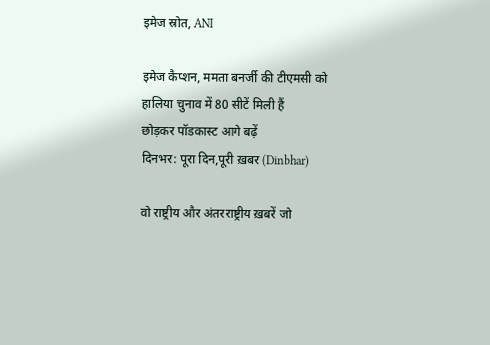इमेज स्रोत, ANI

इमेज कैप्शन, ममता बनर्जी की टीएमसी को हालिया चुनाव में 80 सीटें मिली हैं
छोड़कर पॉडकास्ट आगे बढ़ें
दिनभर: पूरा दिन,पूरी ख़बर (Dinbhar)

वो राष्ट्रीय और अंतरराष्ट्रीय ख़बरें जो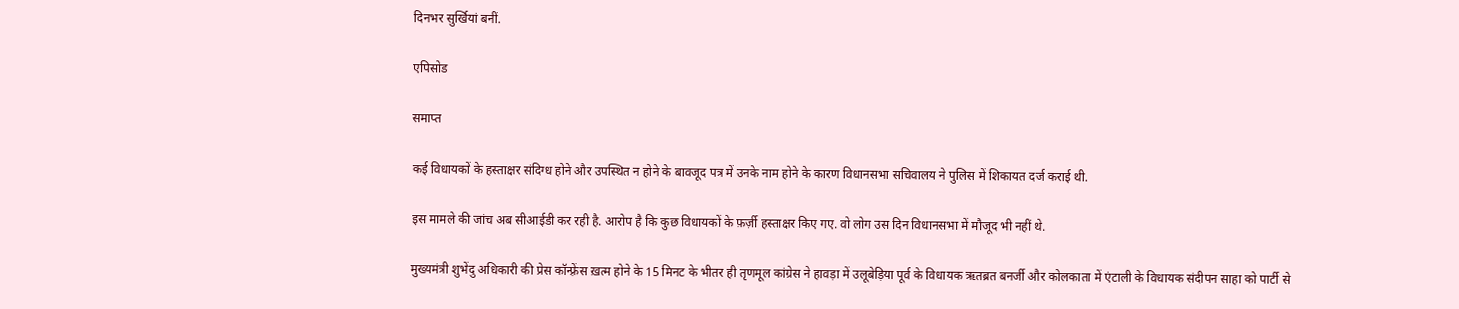दिनभर सुर्खियां बनीं.

एपिसोड

समाप्त

कई विधायकों के हस्ताक्षर संदिग्ध होने और उपस्थित न होने के बावजूद पत्र में उनके नाम होने के कारण विधानसभा सचिवालय ने पुलिस में शिकायत दर्ज कराई थी.

इस मामले की जांच अब सीआईडी कर रही है. आरोप है कि कुछ विधायकों के फ़र्ज़ी हस्ताक्षर किए गए. वो लोग उस दिन विधानसभा में मौजूद भी नहीं थे.

मुख्यमंत्री शुभेंदु अधिकारी की प्रेस कॉन्फ़्रेंस ख़त्म होने के 15 मिनट के भीतर ही तृणमूल कांग्रेस ने हावड़ा में उलूबेड़िया पूर्व के विधायक ऋतब्रत बनर्जी और कोलकाता में एंटाली के विधायक संदीपन साहा को पार्टी से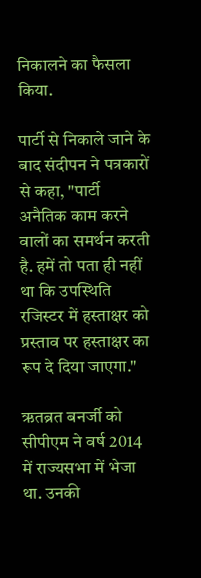निकालने का फैसला किया.

पार्टी से निकाले जाने के बाद संदीपन ने पत्रकारों से कहा, "पार्टी अनैतिक काम करने वालों का समर्थन करती है. हमें तो पता ही नहीं था कि उपस्थिति रजिस्टर में हस्ताक्षर को प्रस्ताव पर हस्ताक्षर का रूप दे दिया जाएगा."

ऋतब्रत बनर्जी को सीपीएम ने वर्ष 2014 में राज्यसभा में भेजा था. उनकी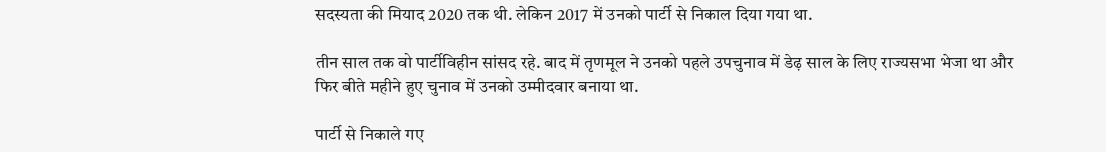सदस्यता की मियाद 2020 तक थी. लेकिन 2017 में उनको पार्टी से निकाल दिया गया था.

तीन साल तक वो पार्टीविहीन सांसद रहे. बाद में तृणमूल ने उनको पहले उपचुनाव में डेढ़ साल के लिए राज्यसभा भेजा था और फिर बीते महीने हुए चुनाव में उनको उम्मीदवार बनाया था.

पार्टी से निकाले गए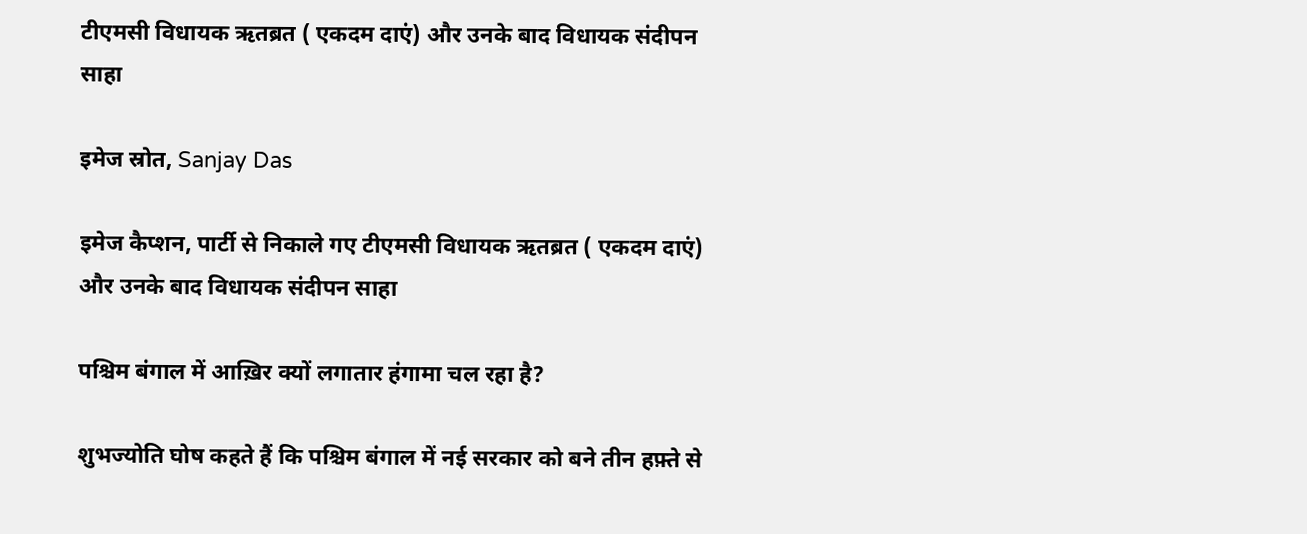टीएमसी विधायक ऋतब्रत ( एकदम दाएं) और उनके बाद विधायक संदीपन साहा

इमेज स्रोत, Sanjay Das

इमेज कैप्शन, पार्टी से निकाले गए टीएमसी विधायक ऋतब्रत ( एकदम दाएं) और उनके बाद विधायक संदीपन साहा

पश्चिम बंगाल में आख़िर क्यों लगातार हंगामा चल रहा है?

शुभज्योति घोष कहते हैं कि पश्चिम बंगाल में नई सरकार को बने तीन हफ़्ते से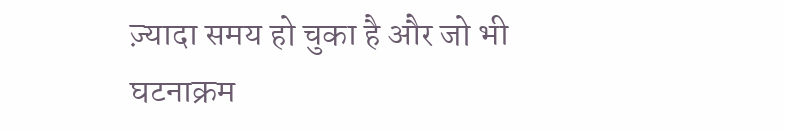ज़्यादा समय हो चुका है और जो भी घटनाक्रम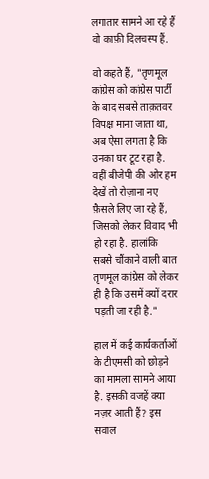लगातार सामने आ रहे हैं वो काफ़ी दिलचस्प हैं.

वो कहते हैं, "तृणमूल कांग्रेस को कांग्रेस पार्टी के बाद सबसे ताक़तवर विपक्ष माना जाता था, अब ऐसा लगता है कि उनका घर टूट रहा है. वहीं बीजेपी की ओर हम देखें तो रोज़ाना नए फ़ैसले लिए जा रहे हैं, जिसको लेकर विवाद भी हो रहा है. हालांकि सबसे चौंकाने वाली बात तृणमूल कांग्रेस को लेकर ही है कि उसमें क्यों दरार पड़ती जा रही है."

हाल में कई कार्यकर्ताओं के टीएमसी को छोड़ने का मामला सामने आया है. इसकी वजहें क्या नज़र आती हैं? इस सवाल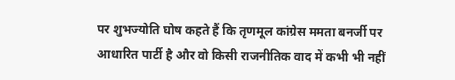पर शुभज्योति घोष कहते हैं कि तृणमूल कांग्रेस ममता बनर्जी पर आधारित पार्टी है और वो किसी राजनीतिक वाद में कभी भी नहीं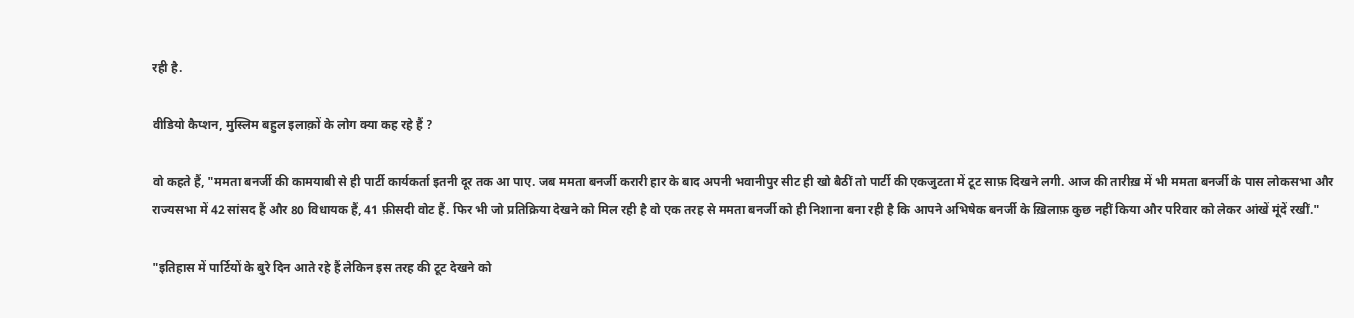रही है.

वीडियो कैप्शन, मुस्लिम बहुल इलाक़ों के लोग क्या कह रहे हैं ?

वो कहते हैं, "ममता बनर्जी की कामयाबी से ही पार्टी कार्यकर्ता इतनी दूर तक आ पाए. जब ममता बनर्जी करारी हार के बाद अपनी भवानीपुर सीट ही खो बैठीं तो पार्टी की एकजुटता में टूट साफ़ दिखने लगी. आज की तारीख़ में भी ममता बनर्जी के पास लोकसभा और राज्यसभा में 42 सांसद हैं और 80 विधायक हैं, 41 फ़ीसदी वोट हैं. फिर भी जो प्रतिक्रिया देखने को मिल रही है वो एक तरह से ममता बनर्जी को ही निशाना बना रही है कि आपने अभिषेक बनर्जी के ख़िलाफ़ कुछ नहीं किया और परिवार को लेकर आंखें मूंदें रखीं."

"इतिहास में पार्टियों के बुरे दिन आते रहे हैं लेकिन इस तरह की टूट देखने को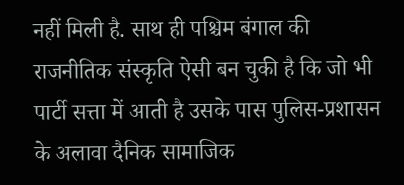नहीं मिली है. साथ ही पश्चिम बंगाल की राजनीतिक संस्कृति ऐसी बन चुकी है कि जो भी पार्टी सत्ता में आती है उसके पास पुलिस-प्रशासन के अलावा दैनिक सामाजिक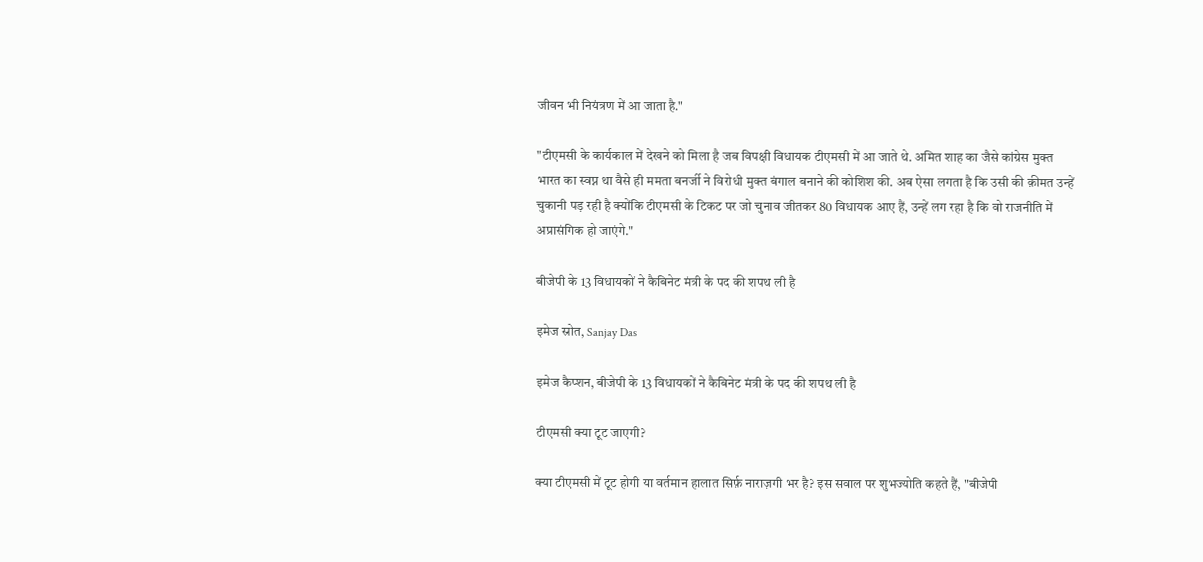जीवन भी नियंत्रण में आ जाता है."

"टीएमसी के कार्यकाल में देखने को मिला है जब विपक्षी विधायक टीएमसी में आ जाते थे. अमित शाह का जैसे कांग्रेस मुक्त भारत का स्वप्न था वैसे ही ममता बनर्जी ने विरोधी मुक्त बंगाल बनाने की कोशिश की. अब ऐसा लगता है कि उसी की क़ीमत उन्हें चुकानी पड़ रही है क्योंकि टीएमसी के टिकट पर जो चुनाव जीतकर 80 विधायक आए हैं, उन्हें लग रहा है कि वो राजनीति में अप्रासंगिक हो जाएंगे."

बीजेपी के 13 विधायकों ने कैबिनेट मंत्री के पद की शपथ ली है

इमेज स्रोत, Sanjay Das

इमेज कैप्शन, बीजेपी के 13 विधायकों ने कैबिनेट मंत्री के पद की शपथ ली है

टीएमसी क्या टूट जाएगी?

क्या टीएमसी में टूट होगी या वर्तमान हालात सिर्फ़ नाराज़गी भर है? इस सवाल पर शुभज्योति कहते हैं, "बीजेपी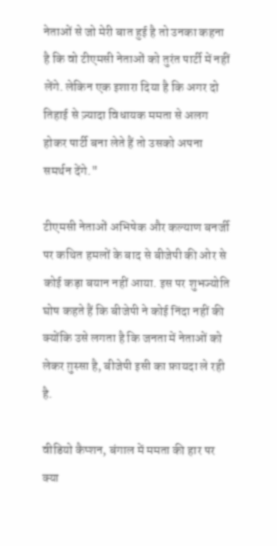नेताओं से जो मेरी बात हुई है तो उनका कहना है कि वो टीएमसी नेताओं को तुरंत पार्टी में नहीं लेंगे. लेकिन एक इशारा दिया है कि अगर दो तिहाई से ज़्यादा विधायक ममता से अलग होकर पार्टी बना लेते हैं तो उसको अपना समर्थन देंगे."

टीएमसी नेताओं अभिषेक और कल्याण बनर्जी पर कथित हमलों के बाद से बीजेपी की ओर से कोई कड़ा बयान नहीं आया. इस पर शुभज्योति घोष कहते हैं कि बीजेपी ने कोई निंदा नहीं की क्योंकि उसे लगता है कि जनता में नेताओं को लेकर ग़ुस्सा है, बीजेपी इसी का फ़ायदा ले रही है.

वीडियो कैप्शन, बंगाल में ममता की हार पर क्या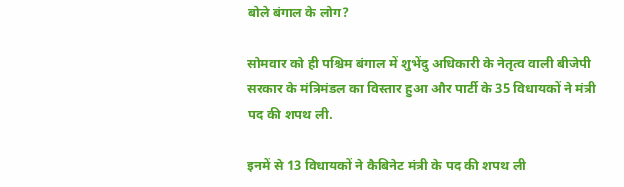बोले बंगाल के लोग?

सोमवार को ही पश्चिम बंगाल में शुभेंदु अधिकारी के नेतृत्व वाली बीजेपी सरकार के मंत्रिमंडल का विस्तार हुआ और पार्टी के 35 विधायकों ने मंत्री पद की शपथ ली.

इनमें से 13 विधायकों ने कैबिनेट मंत्री के पद की शपथ ली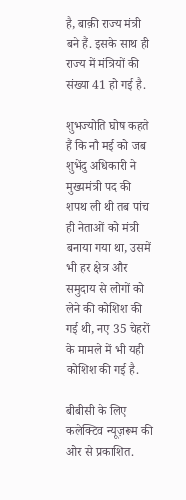है, बाक़ी राज्य मंत्री बने हैं. इसके साथ ही राज्य में मंत्रियों की संख्या 41 हो गई है.

शुभज्योति घोष कहते हैं कि नौ मई को जब शुभेंदु अधिकारी ने मुख्यमंत्री पद की शपथ ली थी तब पांच ही नेताओं को मंत्री बनाया गया था, उसमें भी हर क्षेत्र और समुदाय से लोगों को लेने की कोशिश की गई थी, नए 35 चेहरों के मामले में भी यही कोशिश की गई है.

बीबीसी के लिए कलेक्टिव न्यूज़रूम की ओर से प्रकाशित.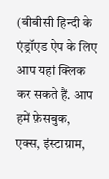(बीबीसी हिन्दी के एंड्रॉएड ऐप के लिए आप यहां क्लिक कर सकते हैं. आप हमें फ़ेसबुक, एक्स, इंस्टाग्राम,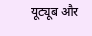यूट्यूब और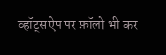व्हॉट्सऐप पर फ़ॉलो भी कर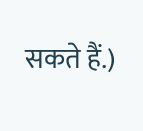सकते हैं.)